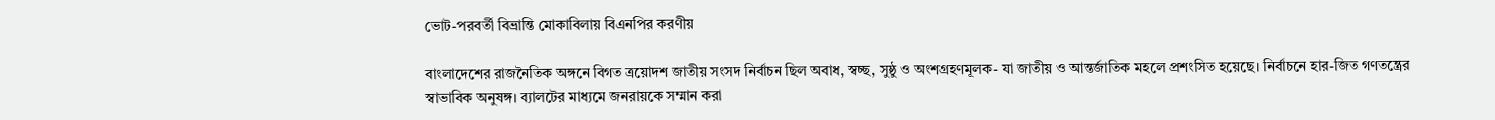ভোট-পরবর্তী বিভ্রান্তি মোকাবিলায় বিএনপির করণীয়

বাংলাদেশের রাজনৈতিক অঙ্গনে বিগত ত্রয়োদশ জাতীয় সংসদ নির্বাচন ছিল অবাধ, স্বচ্ছ, সুষ্ঠু ও অংশগ্রহণমূলক- যা জাতীয় ও আন্তর্জাতিক মহলে প্রশংসিত হয়েছে। নির্বাচনে হার-জিত গণতন্ত্রের স্বাভাবিক অনুষঙ্গ। ব্যালটের মাধ্যমে জনরায়কে সম্মান করা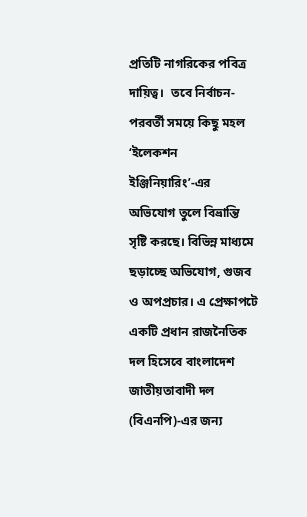প্রতিটি নাগরিকের পবিত্র দায়িত্ব।  তবে নির্বাচন-পরবর্তী সময়ে কিছু মহল ‘ইলেকশন ইঞ্জিনিয়ারিং’-এর অভিযোগ তুলে বিভ্রান্তি সৃষ্টি করছে। বিভিন্ন মাধ্যমে ছড়াচ্ছে অভিযোগ, গুজব ও অপপ্রচার। এ প্রেক্ষাপটে একটি প্রধান রাজনৈতিক দল হিসেবে বাংলাদেশ জাতীয়তাবাদী দল (বিএনপি)-এর জন্য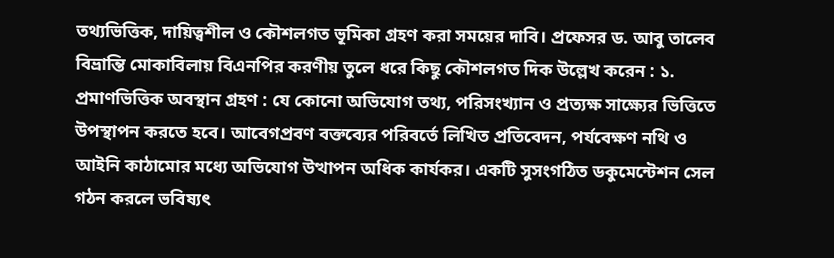তথ্যভিত্তিক, দায়িত্বশীল ও কৌশলগত ভূমিকা গ্রহণ করা সময়ের দাবি। প্রফেসর ড. আবু তালেব বিভ্রান্তি মোকাবিলায় বিএনপির করণীয় তুলে ধরে কিছু কৌশলগত দিক উল্লেখ করেন : ১. প্রমাণভিত্তিক অবস্থান গ্রহণ : যে কোনো অভিযোগ তথ্য, পরিসংখ্যান ও প্রত্যক্ষ সাক্ষ্যের ভিত্তিতে উপস্থাপন করতে হবে। আবেগপ্রবণ বক্তব্যের পরিবর্তে লিখিত প্রতিবেদন, পর্যবেক্ষণ নথি ও আইনি কাঠামোর মধ্যে অভিযোগ উত্থাপন অধিক কার্যকর। একটি সুসংগঠিত ডকুমেন্টেশন সেল গঠন করলে ভবিষ্যৎ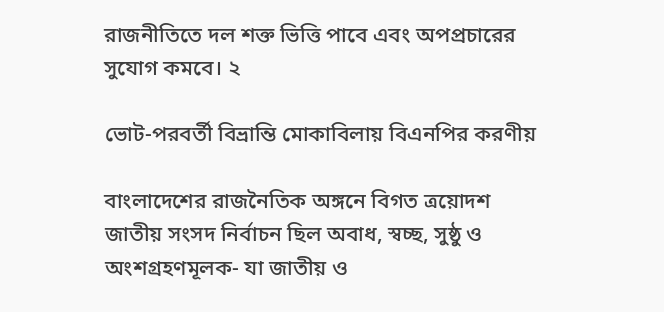রাজনীতিতে দল শক্ত ভিত্তি পাবে এবং অপপ্রচারের সুযোগ কমবে। ২

ভোট-পরবর্তী বিভ্রান্তি মোকাবিলায় বিএনপির করণীয়

বাংলাদেশের রাজনৈতিক অঙ্গনে বিগত ত্রয়োদশ জাতীয় সংসদ নির্বাচন ছিল অবাধ, স্বচ্ছ, সুষ্ঠু ও অংশগ্রহণমূলক- যা জাতীয় ও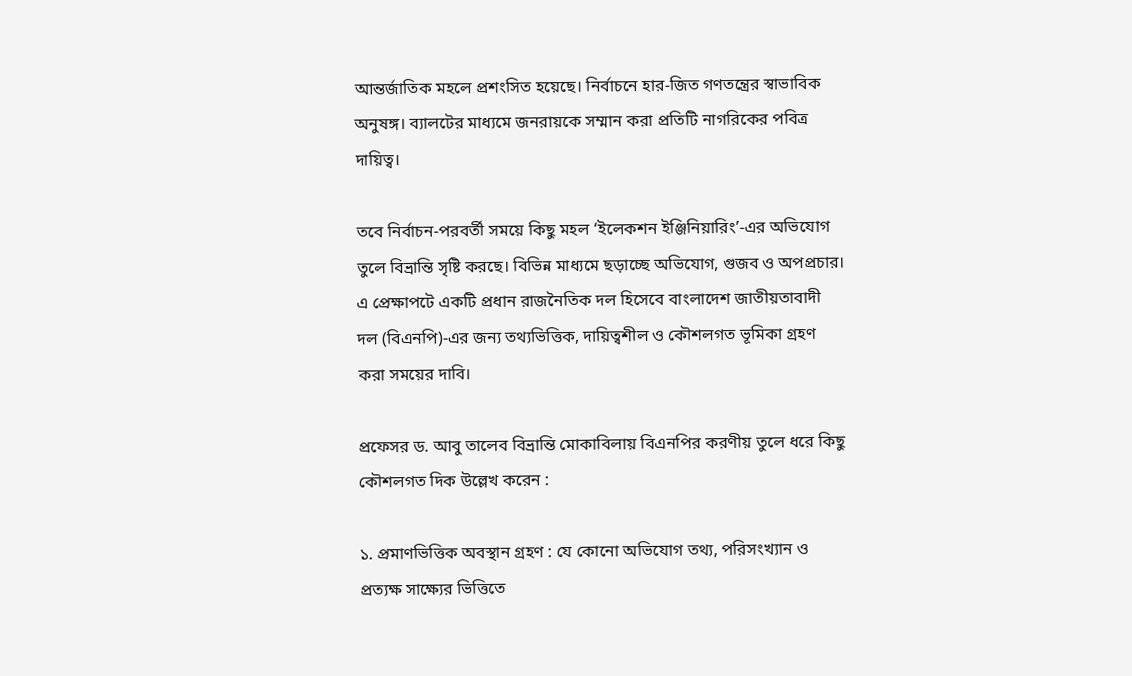আন্তর্জাতিক মহলে প্রশংসিত হয়েছে। নির্বাচনে হার-জিত গণতন্ত্রের স্বাভাবিক অনুষঙ্গ। ব্যালটের মাধ্যমে জনরায়কে সম্মান করা প্রতিটি নাগরিকের পবিত্র দায়িত্ব।

তবে নির্বাচন-পরবর্তী সময়ে কিছু মহল ‘ইলেকশন ইঞ্জিনিয়ারিং’-এর অভিযোগ তুলে বিভ্রান্তি সৃষ্টি করছে। বিভিন্ন মাধ্যমে ছড়াচ্ছে অভিযোগ, গুজব ও অপপ্রচার। এ প্রেক্ষাপটে একটি প্রধান রাজনৈতিক দল হিসেবে বাংলাদেশ জাতীয়তাবাদী দল (বিএনপি)-এর জন্য তথ্যভিত্তিক, দায়িত্বশীল ও কৌশলগত ভূমিকা গ্রহণ করা সময়ের দাবি।

প্রফেসর ড. আবু তালেব বিভ্রান্তি মোকাবিলায় বিএনপির করণীয় তুলে ধরে কিছু কৌশলগত দিক উল্লেখ করেন :

১. প্রমাণভিত্তিক অবস্থান গ্রহণ : যে কোনো অভিযোগ তথ্য, পরিসংখ্যান ও প্রত্যক্ষ সাক্ষ্যের ভিত্তিতে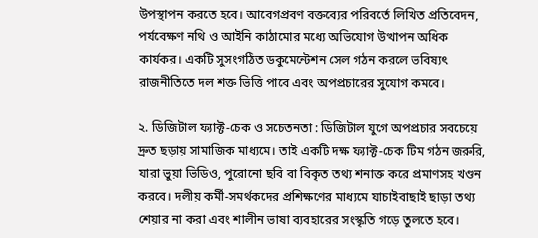উপস্থাপন করতে হবে। আবেগপ্রবণ বক্তব্যের পরিবর্তে লিখিত প্রতিবেদন, পর্যবেক্ষণ নথি ও আইনি কাঠামোর মধ্যে অভিযোগ উত্থাপন অধিক কার্যকর। একটি সুসংগঠিত ডকুমেন্টেশন সেল গঠন করলে ভবিষ্যৎ রাজনীতিতে দল শক্ত ভিত্তি পাবে এবং অপপ্রচারের সুযোগ কমবে।

২. ডিজিটাল ফ্যাক্ট-চেক ও সচেতনতা : ডিজিটাল যুগে অপপ্রচার সবচেয়ে দ্রুত ছড়ায় সামাজিক মাধ্যমে। তাই একটি দক্ষ ফ্যাক্ট-চেক টিম গঠন জরুরি, যারা ভুয়া ভিডিও, পুরোনো ছবি বা বিকৃত তথ্য শনাক্ত করে প্রমাণসহ খণ্ডন করবে। দলীয় কর্মী-সমর্থকদের প্রশিক্ষণের মাধ্যমে যাচাইবাছাই ছাড়া তথ্য শেয়ার না করা এবং শালীন ভাষা ব্যবহারের সংস্কৃতি গড়ে তুলতে হবে।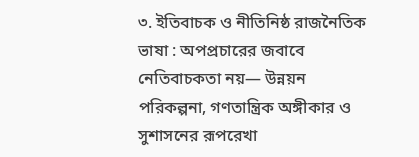৩. ইতিবাচক ও নীতিনিষ্ঠ রাজনৈতিক ভাষা : অপপ্রচারের জবাবে নেতিবাচকতা নয়— উন্নয়ন পরিকল্পনা, গণতান্ত্রিক অঙ্গীকার ও সুশাসনের রূপরেখা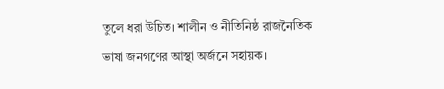তুলে ধরা উচিত। শালীন ও নীতিনিষ্ঠ রাজনৈতিক ভাষা জনগণের আস্থা অর্জনে সহায়ক।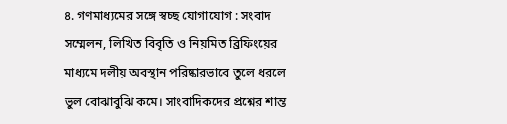৪. গণমাধ্যমের সঙ্গে স্বচ্ছ যোগাযোগ : সংবাদ সম্মেলন, লিখিত বিবৃতি ও নিয়মিত ব্রিফিংয়ের মাধ্যমে দলীয় অবস্থান পরিষ্কারভাবে তুলে ধরলে ভুল বোঝাবুঝি কমে। সাংবাদিকদের প্রশ্নের শান্ত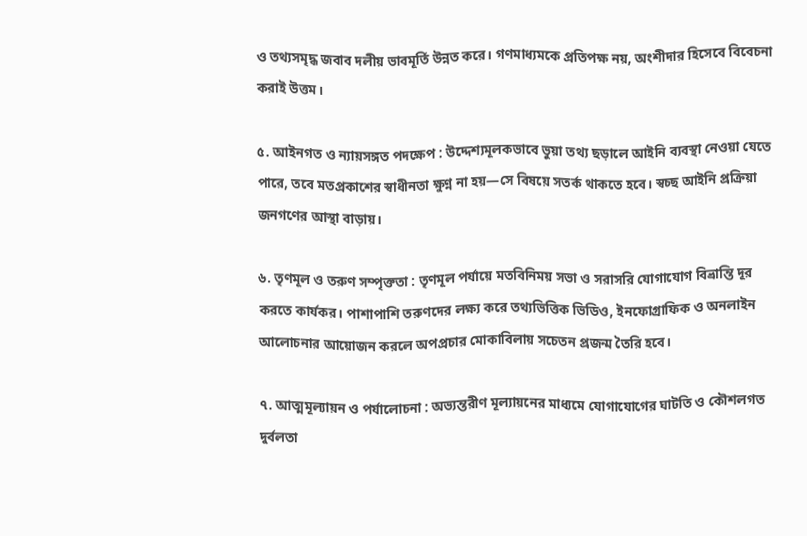ও তথ্যসমৃদ্ধ জবাব দলীয় ভাবমূর্তি উন্নত করে। গণমাধ্যমকে প্রতিপক্ষ নয়, অংশীদার হিসেবে বিবেচনা করাই উত্তম।

৫. আইনগত ও ন্যায়সঙ্গত পদক্ষেপ : উদ্দেশ্যমূলকভাবে ভুয়া তথ্য ছড়ালে আইনি ব্যবস্থা নেওয়া যেতে পারে, তবে মতপ্রকাশের স্বাধীনতা ক্ষুণ্ন না হয়—সে বিষয়ে সতর্ক থাকতে হবে। স্বচ্ছ আইনি প্রক্রিয়া জনগণের আস্থা বাড়ায়।

৬. তৃণমূল ও তরুণ সম্পৃক্ততা : তৃণমূল পর্যায়ে মতবিনিময় সভা ও সরাসরি যোগাযোগ বিভ্রান্তি দূর করতে কার্যকর। পাশাপাশি তরুণদের লক্ষ্য করে তথ্যভিত্তিক ভিডিও, ইনফোগ্রাফিক ও অনলাইন আলোচনার আয়োজন করলে অপপ্রচার মোকাবিলায় সচেতন প্রজন্ম তৈরি হবে।

৭. আত্মমূল্যায়ন ও পর্যালোচনা : অভ্যন্তরীণ মূল্যায়নের মাধ্যমে যোগাযোগের ঘাটতি ও কৌশলগত দুর্বলতা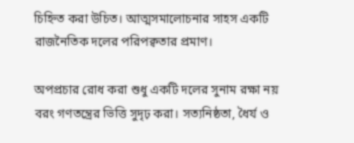চিহ্নিত করা উচিত। আত্মসমালোচনার সাহস একটি রাজনৈতিক দলের পরিপক্বতার প্রমাণ।

অপপ্রচার রোধ করা শুধু একটি দলের সুনাম রক্ষা নয় বরং গণতন্ত্রের ভিত্তি সুদৃঢ় করা। সত্যনিষ্ঠতা, ধৈর্য ও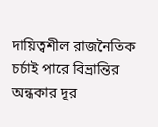দায়িত্বশীল রাজনৈতিক চর্চাই পারে বিভ্রান্তির অন্ধকার দূর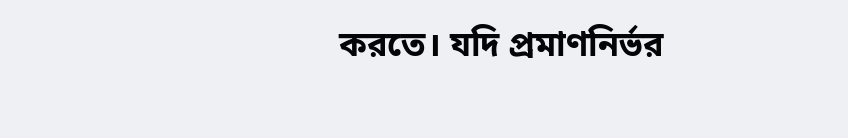করতে। যদি প্রমাণনির্ভর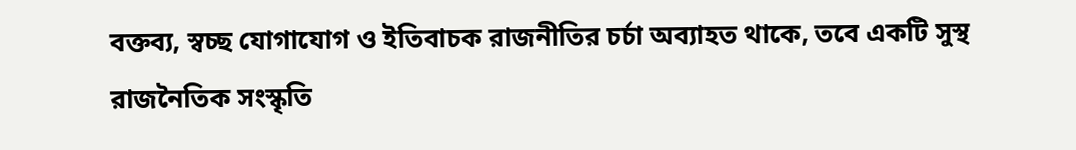বক্তব্য, স্বচ্ছ যোগাযোগ ও ইতিবাচক রাজনীতির চর্চা অব্যাহত থাকে, তবে একটি সুস্থ রাজনৈতিক সংস্কৃতি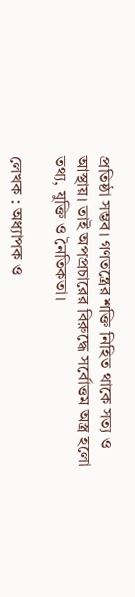প্রতিষ্ঠা সম্ভব। গণতন্ত্রের শক্তি নিহিত থাকে সত্য ও আস্থায়। তাই অপপ্রচারের বিরুদ্ধে সর্বোত্তম অস্ত্র হলো তথ্য, যুক্তি ও নৈতিকতা।

লেখক : অধ্যাপক ও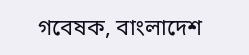গবেষক, বাংলাদেশ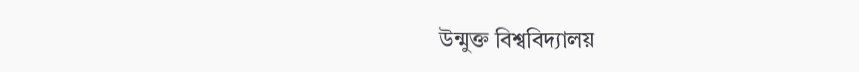উন্মুক্ত বিশ্ববিদ্যালয়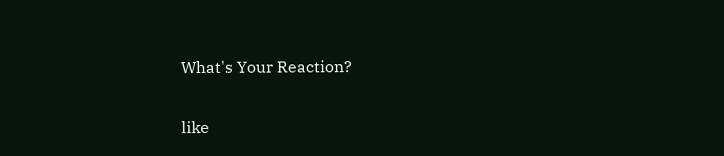What's Your Reaction?

like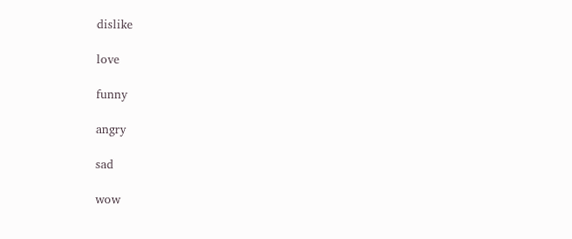dislike

love

funny

angry

sad

wow